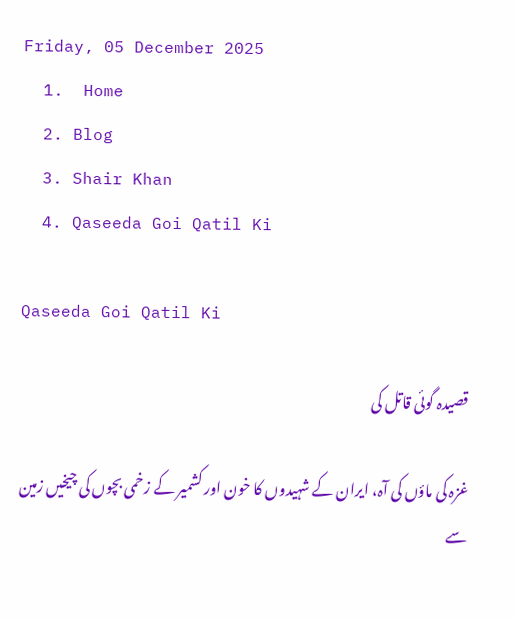Friday, 05 December 2025
  1.  Home
  2. Blog
  3. Shair Khan
  4. Qaseeda Goi Qatil Ki

Qaseeda Goi Qatil Ki

قصیدہ گوئی قاتل کی

غزہ کی ماؤں کی آہ، ایران کے شہیدوں کا خون اور کشمیر کے زخمی بچوں کی چیخیں زمین سے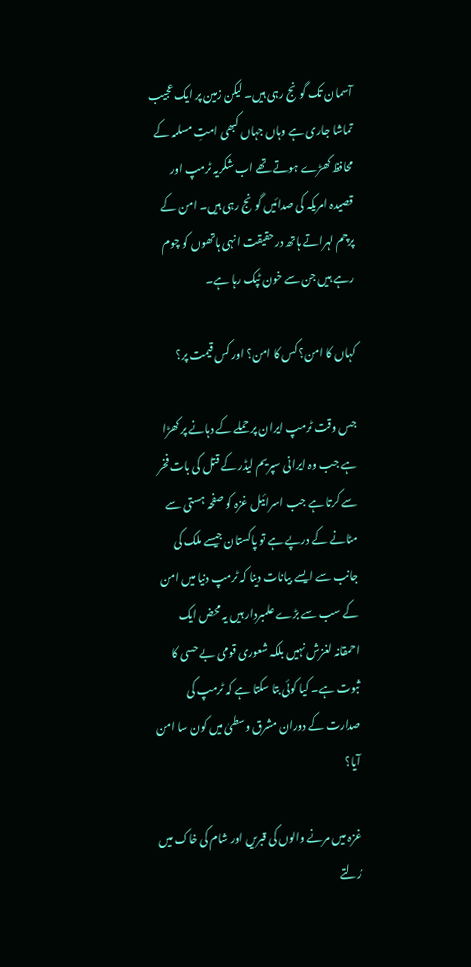آسمان تک گونج رہی ہیں۔ لیکن زمین پر ایک عجیب تماشا جاری ہے وہاں جہاں کبھی امتِ مسلمہ کے محافظ کھڑے ہوتے تھے اب شکریہ ٹرمپ اور قصیدہ امریکہ کی صدائیں گونج رہی ہیں۔ امن کے پرچم لہراتے ہاتھ درحقیقت انہی ہاتھوں کو چوم رہے ہیں جن سے خون ٹپک رہا ہے۔

کہاں کا امن؟ کس کا امن؟ اور کس قیمت پر؟

جس وقت ٹرمپ ایران پر حملے کے دہانے پر کھڑا ہے جب وہ ایرانی سپریم لیڈر کے قتل کی بات فخر سے کرتا ہے جب اسرائیل غزہ کو صفحہ ہستی سے مٹانے کے درپے ہے تو پاکستان جیسے ملک کی جانب سے ایسے بیانات دینا کہ ٹرمپ دنیا میں امن کے سب سے بڑے علمبردار ہیں یہ محض ایک احمقانہ لغزش نہیں بلکہ شعوری قومی بے حسی کا ثبوت ہے۔ کیا کوئی بتا سکتا ہے کہ ٹرمپ کی صدارت کے دوران مشرق وسطیٰ میں کون سا امن آیا؟

غزہ میں مرنے والوں کی قبریں اور شام کی خاک میں رُلتے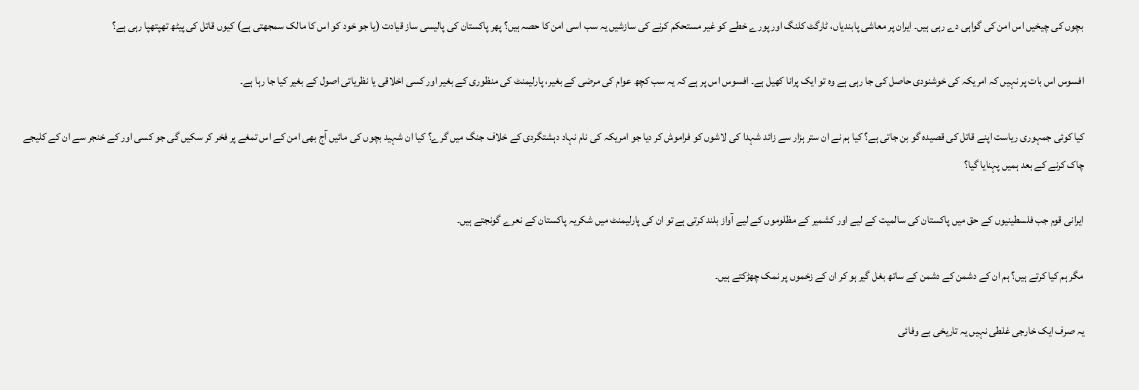بچوں کی چیخیں اس امن کی گواہی دے رہی ہیں۔ ایران پر معاشی پابندیاں، ٹارگٹ کلنگ اور پورے خطے کو غیر مستحکم کرنے کی سازشیں یہ سب اسی امن کا حصہ ہیں؟ پھر پاکستان کی پالیسی ساز قیادت (یا جو خود کو اس کا مالک سمجھتی ہے) کیوں قاتل کی پیٹھ تھپتھپا رہی ہے؟

افسوس اس بات پر نہیں کہ امریکہ کی خوشنودی حاصل کی جا رہی ہے وہ تو ایک پرانا کھیل ہے۔ افسوس اس پر ہے کہ یہ سب کچھ عوام کی مرضی کے بغیر، پارلیمنٹ کی منظوری کے بغیر اور کسی اخلاقی یا نظریاتی اصول کے بغیر کیا جا رہا ہے۔

کیا کوئی جمہوری ریاست اپنے قاتل کی قصیدہ گو بن جاتی ہے؟ کیا ہم نے ان ستر ہزار سے زائد شہدا کی لاشوں کو فراموش کر دیا جو امریکہ کی نام نہاد دہشتگردی کے خلاف جنگ میں گرے؟ کیا ان شہید بچوں کی مائیں آج بھی امن کے اس تمغے پر فخر کر سکیں گی جو کسی اور کے خنجر سے ان کے کلیجے چاک کرنے کے بعد ہمیں پہنایا گیا؟

ایرانی قوم جب فلسطینیوں کے حق میں پاکستان کی سالمیت کے لیے اور کشمیر کے مظلوموں کے لیے آواز بلند کرتی ہے تو ان کی پارلیمنٹ میں شکریہ پاکستان کے نعرے گونجتے ہیں۔

مگر ہم کیا کرتے ہیں؟ ہم ان کے دشمن کے دشمن کے ساتھ بغل گیر ہو کر ان کے زخموں پر نمک چھڑکتے ہیں۔

یہ صرف ایک خارجی غلطی نہیں یہ تاریخی بے وفائی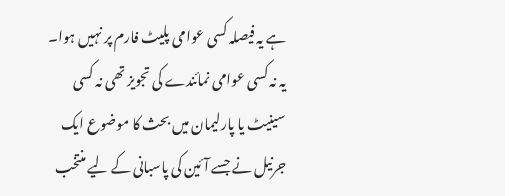ہے یہ فیصلہ کسی عوامی پلیٹ فارم پر نہیں ہوا۔ یہ نہ کسی عوامی نمائندے کی تجویز تھی نہ کسی سینیٹ یا پارلیمان میں بحث کا موضوع ایک جرنیل نے جسے آئین کی پاسبانی کے لیے منتخب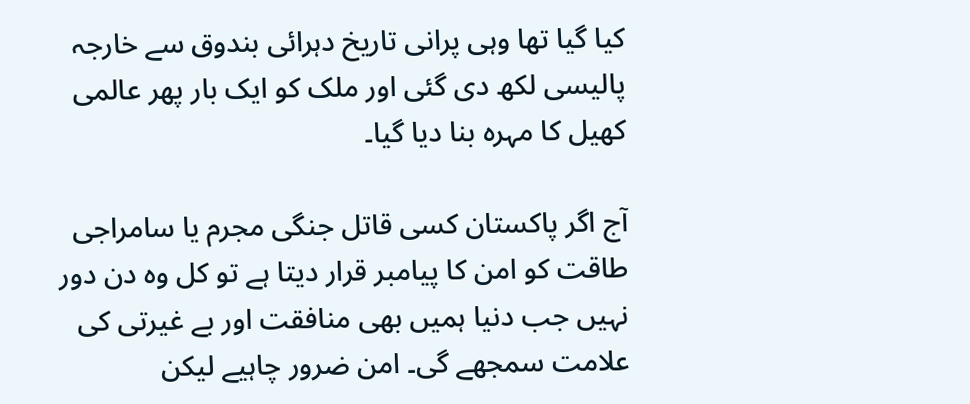کیا گیا تھا وہی پرانی تاریخ دہرائی بندوق سے خارجہ پالیسی لکھ دی گئی اور ملک کو ایک بار پھر عالمی کھیل کا مہرہ بنا دیا گیا۔

آج اگر پاکستان کسی قاتل جنگی مجرم یا سامراجی طاقت کو امن کا پیامبر قرار دیتا ہے تو کل وہ دن دور نہیں جب دنیا ہمیں بھی منافقت اور بے غیرتی کی علامت سمجھے گی۔ امن ضرور چاہیے لیکن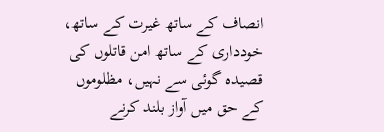انصاف کے ساتھ غیرت کے ساتھ، خودداری کے ساتھ امن قاتلوں کی قصیدہ گوئی سے نہیں، مظلوموں کے حق میں آواز بلند کرنے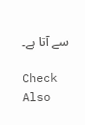سے آتا ہے۔

Check Also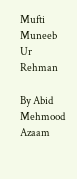Mufti Muneeb Ur Rehman

By Abid Mehmood Azaam